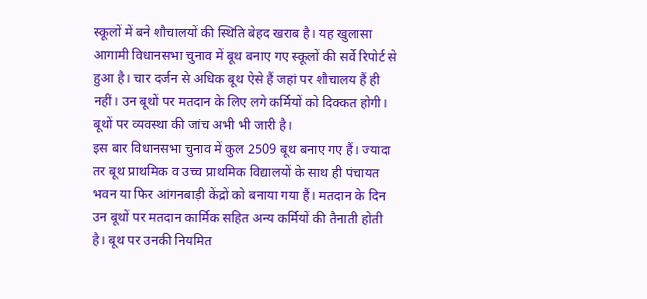स्कूलों में बने शौचालयों की स्थिति बेहद खराब है। यह खुलासा आगामी विधानसभा चुनाव में बूथ बनाए गए स्कूलों की सर्वे रिपोर्ट से हुआ है। चार दर्जन से अधिक बूथ ऐसे हैं जहां पर शौचालय हैं ही नहीं। उन बूथों पर मतदान के लिए लगे कर्मियों को दिक्कत होगी। बूथों पर व्यवस्था की जांच अभी भी जारी है।
इस बार विधानसभा चुनाव में कुल 2509 बूथ बनाए गए हैं। ज्यादा तर बूथ प्राथमिक व उच्च प्राथमिक विद्यालयों के साथ ही पंचायत भवन या फिर आंगनबाड़ी केंद्रों को बनाया गया हैं। मतदान के दिन उन बूथों पर मतदान कार्मिक सहित अन्य कर्मियों की तैनाती होती है। बूथ पर उनकी नियमित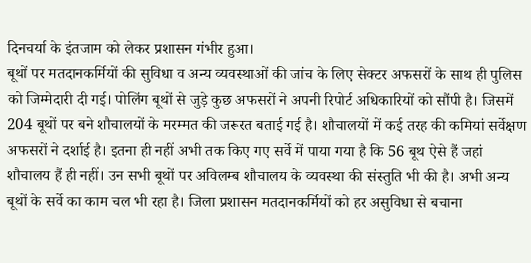दिनचर्या के इंतजाम को लेकर प्रशासन गंभीर हुआ।
बूथों पर मतदानकर्मियों की सुविधा व अन्य व्यवस्थाओं की जांच के लिए सेक्टर अफसरों के साथ ही पुलिस को जिम्मेदारी दी गई। पोलिंग बूथों से जुड़े कुछ अफसरों ने अपनी रिपोर्ट अधिकारियों को सौंपी है। जिसमें 204 बूथों पर बने शौचालयों के मरम्मत की जरूरत बताई गई है। शौचालयों में कई तरह की कमियां सर्वेक्षण अफसरों ने दर्शाई है। इतना ही नहीं अभी तक किए गए सर्वे में पाया गया है कि 56 बूथ ऐसे हैं जहां शौचालय हैं ही नहीं। उन सभी बूथों पर अविलम्ब शौचालय के व्यवस्था की संस्तुति भी की है। अभी अन्य बूथों के सर्वे का काम चल भी रहा है। जिला प्रशासन मतदानकर्मियों को हर असुविधा से बचाना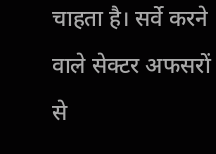चाहता है। सर्वे करने वाले सेक्टर अफसरों से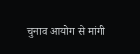चुनाव आयोग से मांगी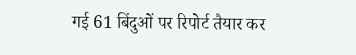गई 61 बिंदुओं पर रिपोर्ट तैयार कर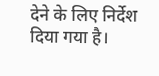देने के लिए निर्देश दिया गया है।